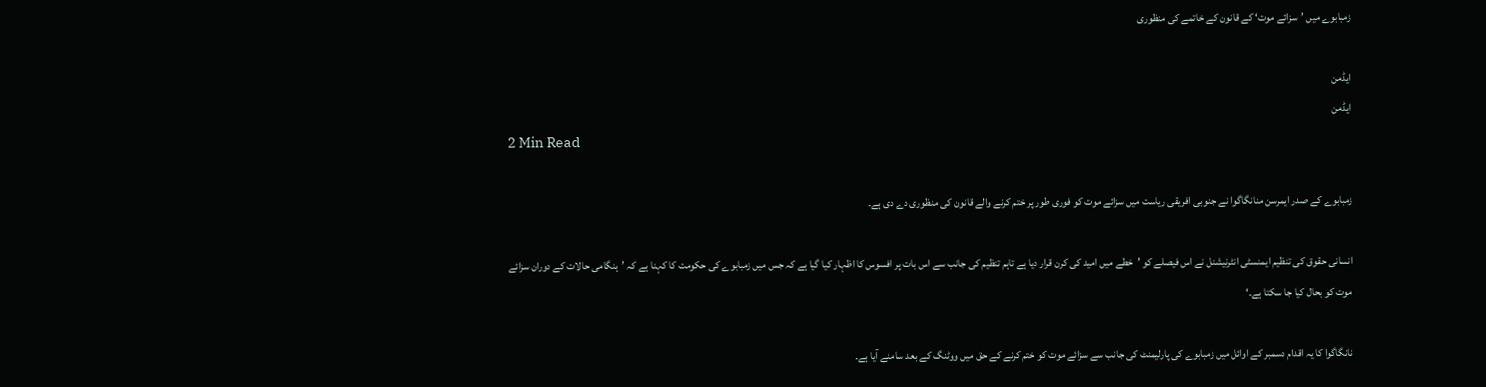زمبابوے میں ’سزائے موت‘ کے قانون کے خاتمے کی منظوری

ایڈمن
ایڈمن
2 Min Read

زمبابوے کے صدر ایمرسن منانگاگوا نے جنوبی افریقی ریاست میں سزائے موت کو فوری طور پر ختم کرنے والے قانون کی منظوری دے دی ہے۔

انسانی حقوق کی تنظیم ایمنسٹی انٹرنیشنل نے اس فیصلے کو ’خطے میں امید کی کرن قرار دیا ہے تاہم تنظیم کی جانب سے اس بات پر افسوس کا اظہار کیا گیا ہے کہ جس میں زمبابوے کی حکومت کا کہنا ہے کہ ’ہنگامی حالات کے دوران سزائے موت کو بحال کیا جا سکتا ہے۔‘

نانگاگوا کا یہ اقدام دسمبر کے اوائل میں زمبابوے کی پارلیمنٹ کی جانب سے سزائے موت کو ختم کرنے کے حق میں ووٹنگ کے بعد سامنے آیا ہے۔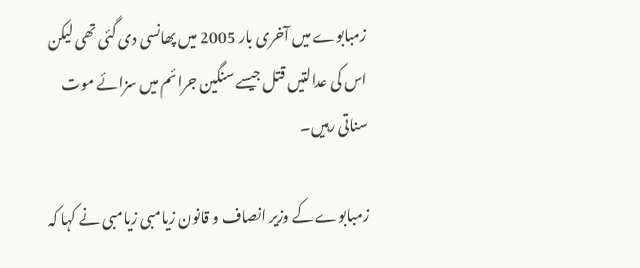زمبابوے میں آخری بار 2005 میں پھانسی دی گئی تھی لیکن اس کی عدالتیں قتل جیسے سنگین جرائم میں سزائے موت سناتی رہیں۔

زمبابوے کے وزیر انصاف و قانون زیامبی زیامبی نے کہا کہ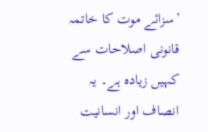’سزائے موت کا خاتمہ قانونی اصلاحات سے کہیں زیادہ ہے۔ یہ انصاف اور انسانیت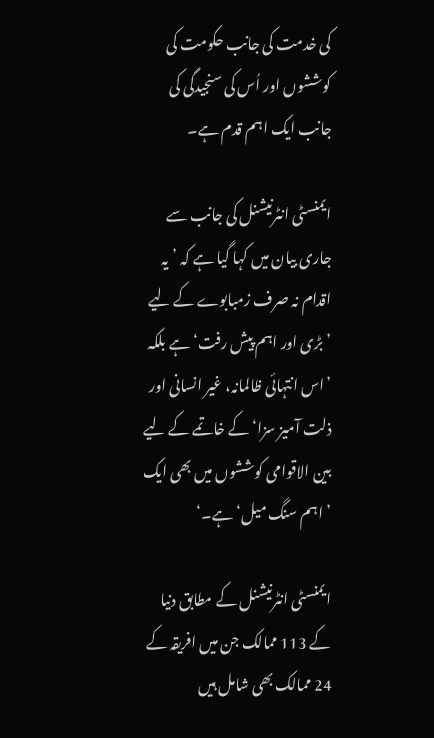کی خدمت کی جانب حکومت کی کوششوں اور اُس کی سنجیدگی کی جانب ایک اہم قدم ہے۔

ایمنسٹی انٹرنیشنل کی جانب سے جاری بیان میں کہا گیا ہے کہ ’یہ اقدام نہ صرف زمبابوے کے لیے ’بڑی اور اہم پیش رفت‘ ہے بلکہ ’اس انتہائی ظالمانہ، غیر انسانی اور ذلت آمیز سزا‘ کے خاتمے کے لیے بین الاقوامی کوششوں میں بھی ایک ’اہم سنگ میل‘ ہے۔‘

ایمنسٹی انٹرنیشنل کے مطابق دنیا کے 113 ممالک جن میں افریقہ کے 24 ممالک بھی شامل ہیں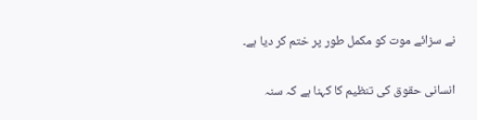نے سزائے موت کو مکمل طور پر ختم کر دیا ہے۔

انسانی حقوق کی تنظیم کا کہنا ہے کہ سنہ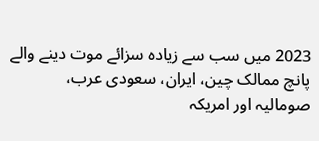2023 میں سب سے زیادہ سزائے موت دینے والے پانچ ممالک چین، ایران، سعودی عرب، صومالیہ اور امریکہ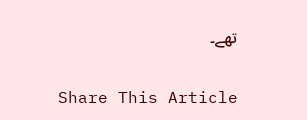تھے۔

Share This Article